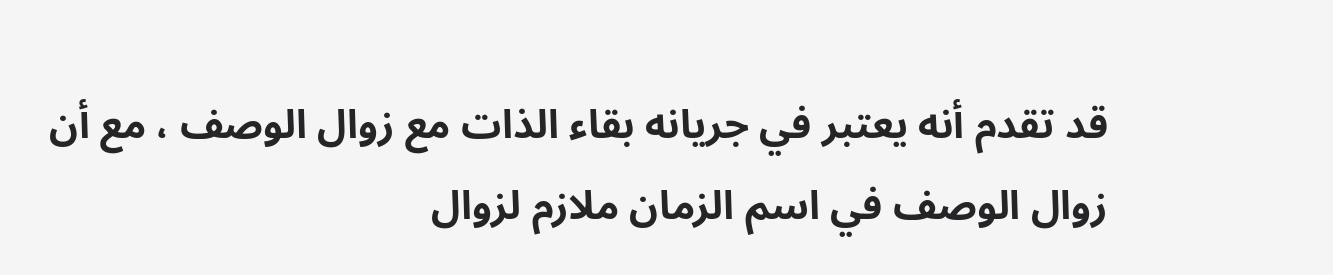قد تقدم أنه يعتبر في جريانه بقاء الذات مع زوال الوصف ، مع أن زوال الوصف في اسم الزمان ملازم لزوال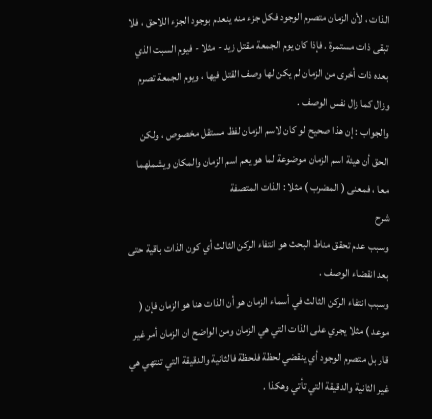الذات ، لأن الزمان متصرم الوجود فكل جزء منه ينعدم بوجود الجزء اللاحق ، فلا تبقى ذات مستمرة . فإذا كان يوم الجمعة مقتل زيد - مثلا - فيوم السبت الذي بعده ذات أخرى من الزمان لم يكن لها وصف القتل فيها ، ويوم الجمعة تصرم وزال كما زال نفس الوصف .
والجواب : إن هذا صحيح لو كان لاسم الزمان لفظ مستقل مخصوص ، ولكن الحق أن هيئة اسم الزمان موضوعة لما هو يعم اسم الزمان والمكان ويشملهما معا ، فمعنى ( المضرب ) مثلا : الذات المتصفة
شرح
وسبب عدم تحقق مناط البحث هو انتفاء الركن الثالث أي كون الذات باقية حتى بعد انقضاء الوصف .
وسبب انتفاء الركن الثالث في أسماء الزمان هو أن الذات هنا هو الزمان فإن ( موعد ) مثلا يجري على الذات التي هي الزمان ومن الواضح ان الزمان أمر غير قار بل متصرم الوجود أي ينقضي لحظة فلحظة فالثانية والدقيقة التي تنتهي هي غير الثانية والدقيقة التي تأتي وهكذا .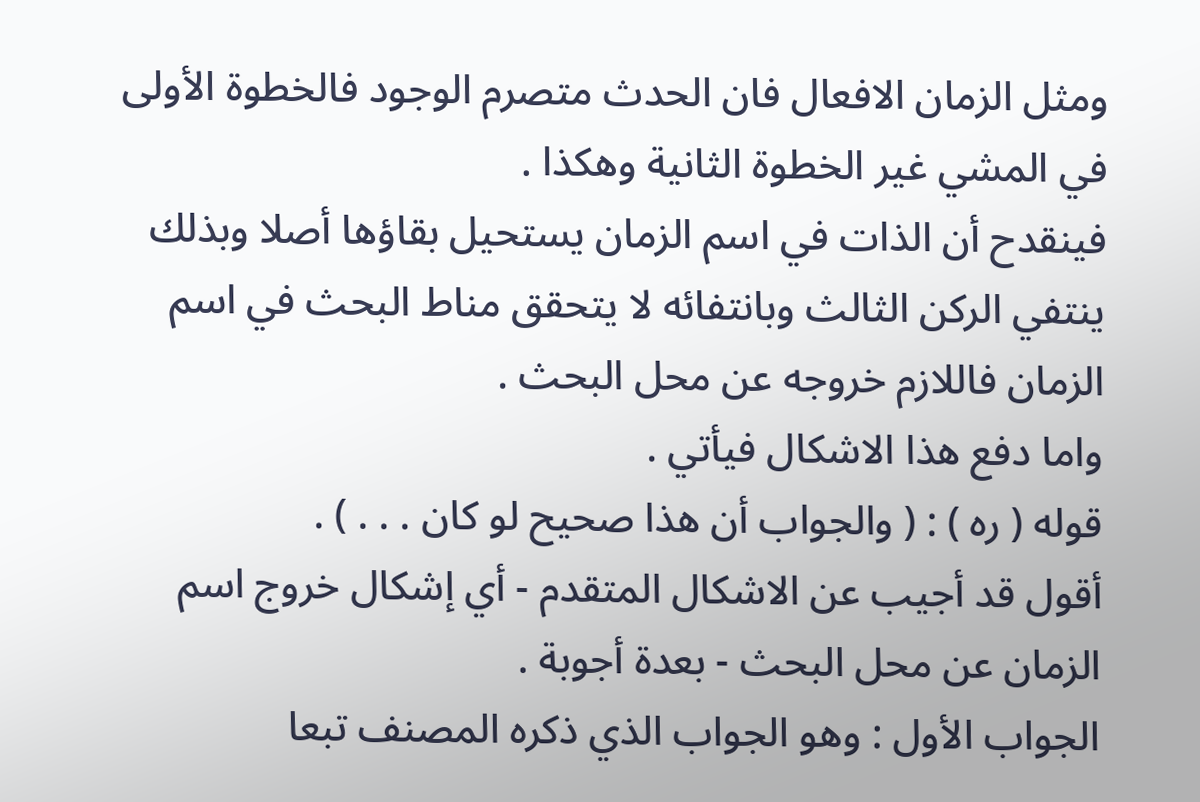ومثل الزمان الافعال فان الحدث متصرم الوجود فالخطوة الأولى في المشي غير الخطوة الثانية وهكذا .
فينقدح أن الذات في اسم الزمان يستحيل بقاؤها أصلا وبذلك ينتفي الركن الثالث وبانتفائه لا يتحقق مناط البحث في اسم الزمان فاللازم خروجه عن محل البحث .
واما دفع هذا الاشكال فيأتي .
قوله ( ره ) : ( والجواب أن هذا صحيح لو كان . . . ) .
أقول قد أجيب عن الاشكال المتقدم - أي إشكال خروج اسم الزمان عن محل البحث - بعدة أجوبة .
الجواب الأول : وهو الجواب الذي ذكره المصنف تبعا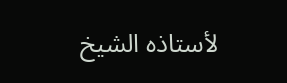لأستاذه الشيخ